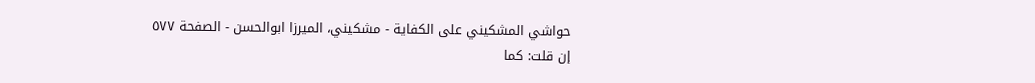حواشي المشكيني علی الكفاية - مشکیني، الميرزا ابوالحسن - الصفحة ٥٧٧
إن قلت: كما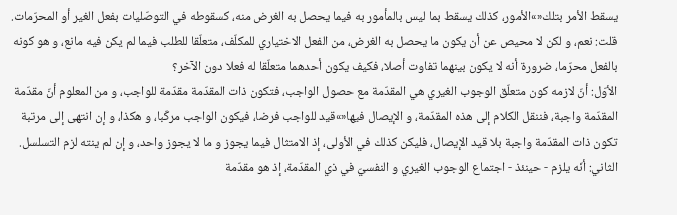يسقط الأمر بتلك«»الأمور، كذلك يسقط بما ليس بالمأمور به فيما يحصل به الغرض منه، كسقوطه في التوصّليات بفعل الغير أو المحرّمات.
قلت: نعم، و لكن لا محيص عن أن يكون ما يحصل به الغرض، من الفعل الاختياري للمكلّف، متعلّقا للطلب فيما لم يكن فيه مانع، و هو كونه بالفعل محرّما، ضرورة أنه لا يكون بينهما تفاوت أصلا، فكيف يكون أحدهما متعلّقا له فعلا دون الآخر؟
الأوّل: أنّ لازمه كون متعلّق الوجوب الغيري هي المقدّمة مع حصول الواجب، فتكون ذات المقدّمة مقدّمة للواجب، و من المعلوم أنّ مقدّمة المقدّمة واجبة، فننقل الكلام إلى هذه المقدّمة، و الإيصال فيها«»قيد للواجب فرضا، فيكون الواجب مركّبا، و هكذا، و إن انتهى إلى مرتبة تكون ذات المقدّمة واجبة بلا قيد الإيصال، فليكن كذلك في الأولى، إذ الامتثال فيما يجوز و ما لا يجوز واحد، و إن لم ينته لزم التسلسل.
الثاني: أنّه يلزم - حينئذ - اجتماع الوجوب الغيري و النفسيّ في ذي المقدّمة، إذ هو مقدّمة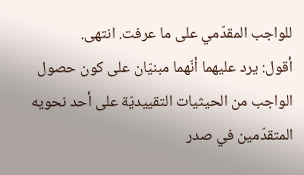للواجب المقدّمي على ما عرفت. انتهى.
أقول: يرد عليهما أنّهما مبنيّان على كون حصول الواجب من الحيثيات التقييديّة على أحد نحويه المتقدّمين في صدر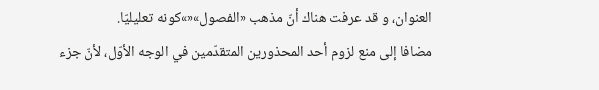العنوان، و قد عرفت هناك أنّ مذهب «الفصول»«»كونه تعليليّا.
مضافا إلى منع لزوم أحد المحذورين المتقدّمين في الوجه الأوّل، لأنّ جزء